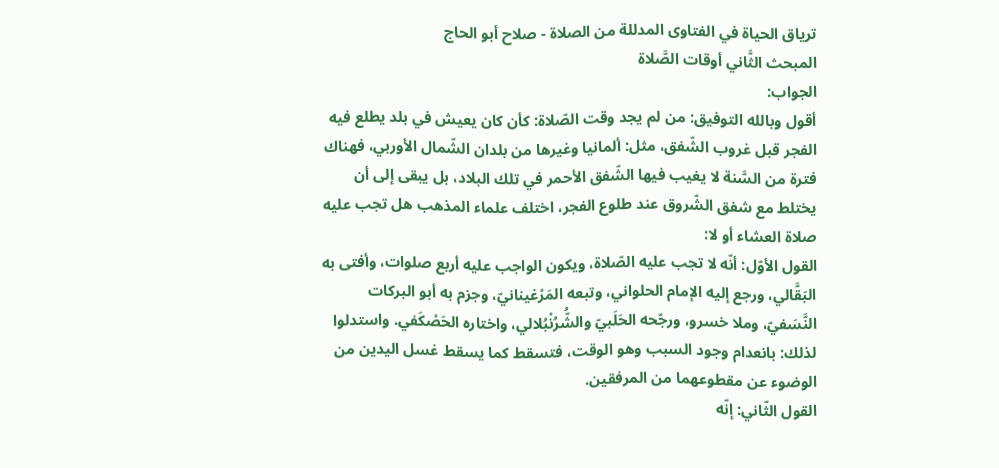ترياق الحياة في الفتاوى المدللة من الصلاة - صلاح أبو الحاج
المبحث الثَّاني أوقات الصَّلاة
الجواب:
أقول وبالله التوفيق: من لم يجد وقت الصّلاة: كأن كان يعيش في بلد يطلع فيه الفجر قبل غروب الشّفق، مثل: ألمانيا وغيرها من بلدان الشّمال الأوربي، فهناك فترة من السَّنة لا يغيب فيها الشّفق الأحمر في تلك البلاد، بل يبقى إلى أن يختلط مع شفق الشّروق عند طلوع الفجر، اختلف علماء المذهب هل تجب عليه صلاة العشاء أو لا:
القول الأوّل: أنّه لا تجب عليه الصّلاة، ويكون الواجب عليه أربع صلوات، وأفتى به البَقَّالي، ورجع إليه الإمام الحلواني، وتبعه المَرْغينانيّ، وجزم به أبو البركات النَّسَفيّ، وملا خسرو، ورجّحه الحَلَبيّ والشُّرُنْبُلالي، واختاره الحَصْكَفي. واستدلوا لذلك: بانعدام وجود السبب وهو الوقت، فتسقط كما يسقط غسل اليدين من الوضوء عن مقطوعهما من المرفقين.
القول الثّاني: إنّه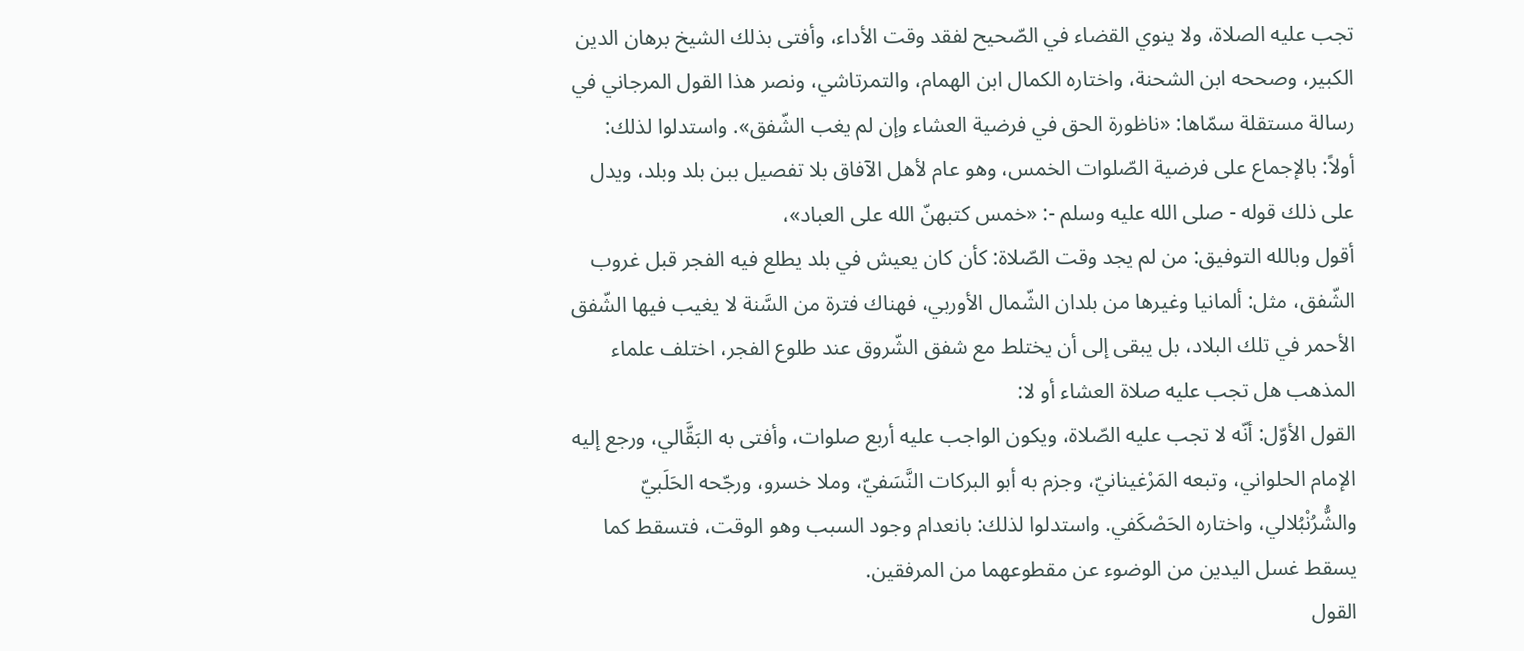تجب عليه الصلاة، ولا ينوي القضاء في الصّحيح لفقد وقت الأداء، وأفتى بذلك الشيخ برهان الدين الكبير، وصححه ابن الشحنة، واختاره الكمال ابن الهمام، والتمرتاشي، ونصر هذا القول المرجاني في رسالة مستقلة سمّاها: «ناظورة الحق في فرضية العشاء وإن لم يغب الشّفق». واستدلوا لذلك:
أولاً: بالإجماع على فرضية الصّلوات الخمس، وهو عام لأهل الآفاق بلا تفصيل ببن بلد وبلد، ويدل على ذلك قوله - صلى الله عليه وسلم -: «خمس كتبهنّ الله على العباد»،
أقول وبالله التوفيق: من لم يجد وقت الصّلاة: كأن كان يعيش في بلد يطلع فيه الفجر قبل غروب الشّفق، مثل: ألمانيا وغيرها من بلدان الشّمال الأوربي، فهناك فترة من السَّنة لا يغيب فيها الشّفق الأحمر في تلك البلاد، بل يبقى إلى أن يختلط مع شفق الشّروق عند طلوع الفجر، اختلف علماء المذهب هل تجب عليه صلاة العشاء أو لا:
القول الأوّل: أنّه لا تجب عليه الصّلاة، ويكون الواجب عليه أربع صلوات، وأفتى به البَقَّالي، ورجع إليه الإمام الحلواني، وتبعه المَرْغينانيّ، وجزم به أبو البركات النَّسَفيّ، وملا خسرو، ورجّحه الحَلَبيّ والشُّرُنْبُلالي، واختاره الحَصْكَفي. واستدلوا لذلك: بانعدام وجود السبب وهو الوقت، فتسقط كما يسقط غسل اليدين من الوضوء عن مقطوعهما من المرفقين.
القول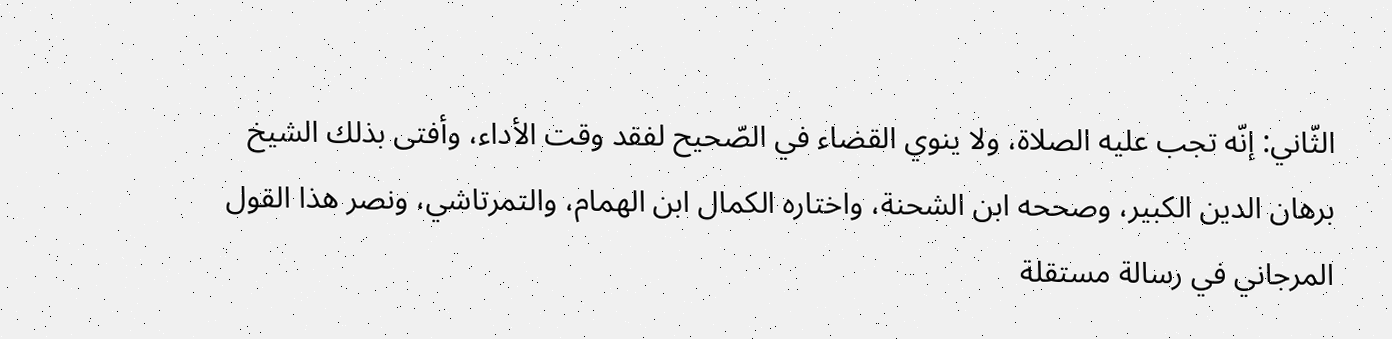الثّاني: إنّه تجب عليه الصلاة، ولا ينوي القضاء في الصّحيح لفقد وقت الأداء، وأفتى بذلك الشيخ برهان الدين الكبير، وصححه ابن الشحنة، واختاره الكمال ابن الهمام، والتمرتاشي، ونصر هذا القول المرجاني في رسالة مستقلة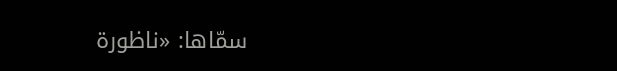سمّاها: «ناظورة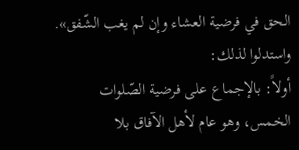الحق في فرضية العشاء وإن لم يغب الشّفق». واستدلوا لذلك:
أولاً: بالإجماع على فرضية الصّلوات الخمس، وهو عام لأهل الآفاق بلا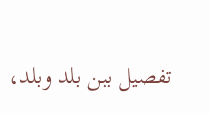تفصيل ببن بلد وبلد،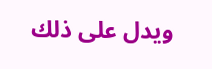ويدل على ذلك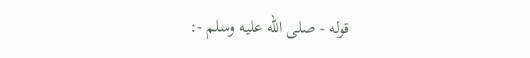قوله - صلى الله عليه وسلم -: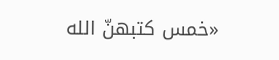«خمس كتبهنّ الله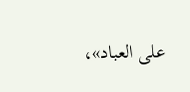على العباد»،